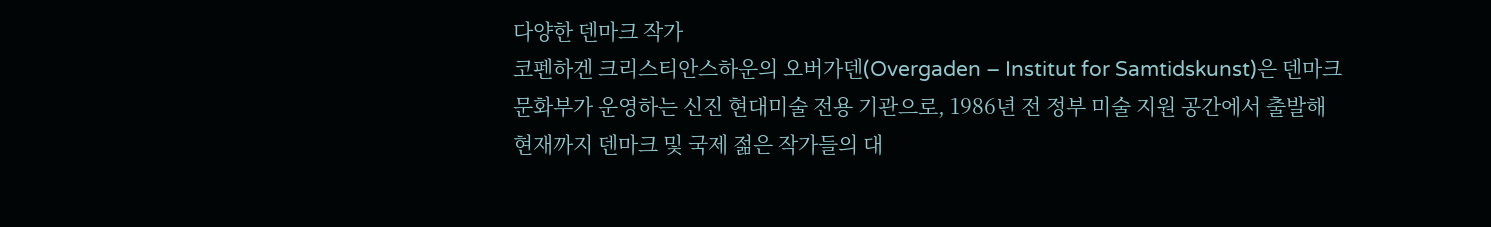다양한 덴마크 작가
코펜하겐 크리스티안스하운의 오버가덴(Overgaden – Institut for Samtidskunst)은 덴마크 문화부가 운영하는 신진 현대미술 전용 기관으로, 1986년 전 정부 미술 지원 공간에서 출발해 현재까지 덴마크 및 국제 젊은 작가들의 대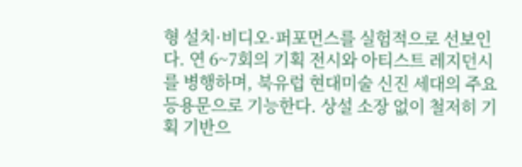형 설치·비디오·퍼포먼스를 실험적으로 선보인다. 연 6~7회의 기획 전시와 아티스트 레지던시를 병행하며, 북유럽 현대미술 신진 세대의 주요 등용문으로 기능한다. 상설 소장 없이 철저히 기획 기반으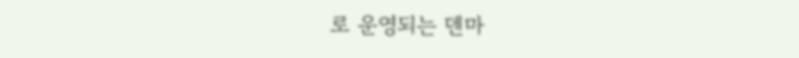로 운영되는 덴마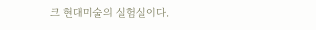크 현대미술의 실험실이다.